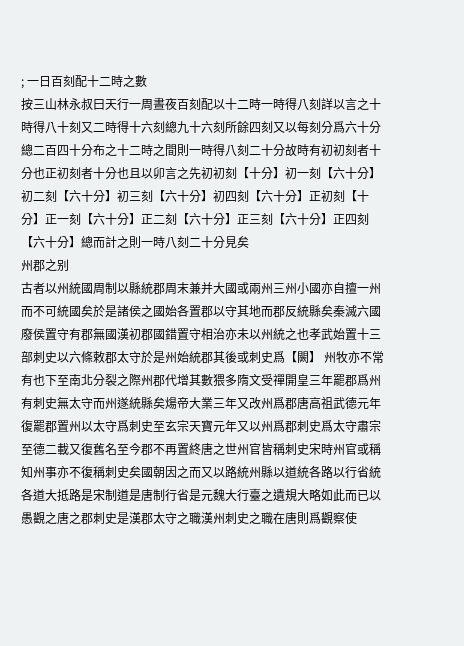; 一日百刻配十二時之數
按三山林永叔曰天行一周晝夜百刻配以十二時一時得八刻詳以言之十時得八十刻又二時得十六刻總九十六刻所餘四刻又以每刻分爲六十分總二百四十分布之十二時之間則一時得八刻二十分故時有初初刻者十分也正初刻者十分也且以卯言之先初初刻【十分】初一刻【六十分】初二刻【六十分】初三刻【六十分】初四刻【六十分】正初刻【十分】正一刻【六十分】正二刻【六十分】正三刻【六十分】正四刻【六十分】總而計之則一時八刻二十分見矣
州郡之别
古者以州統國周制以縣統郡周末兼并大國或兩州三州小國亦自擅一州而不可統國矣於是諸侯之國始各置郡以守其地而郡反統縣矣秦滅六國廢侯置守有郡無國漢初郡國錯置守相治亦未以州統之也孝武始置十三部刺史以六條敕郡太守於是州始統郡其後或刺史爲【闕】 州牧亦不常有也下至南北分裂之際州郡代增其數猥多隋文受禪開皇三年罷郡爲州有刺史無太守而州遂統縣矣煬帝大業三年又改州爲郡唐高祖武德元年復罷郡置州以太守爲刺史至玄宗天寶元年又以州爲郡刺史爲太守肅宗至德二載又復舊名至今郡不再置終唐之世州官皆稱刺史宋時州官或稱知州事亦不復稱刺史矣國朝因之而又以路統州縣以道統各路以行省統各道大抵路是宋制道是唐制行省是元魏大行臺之遺規大略如此而已以愚觀之唐之郡刺史是漢郡太守之職漢州刺史之職在唐則爲觀察使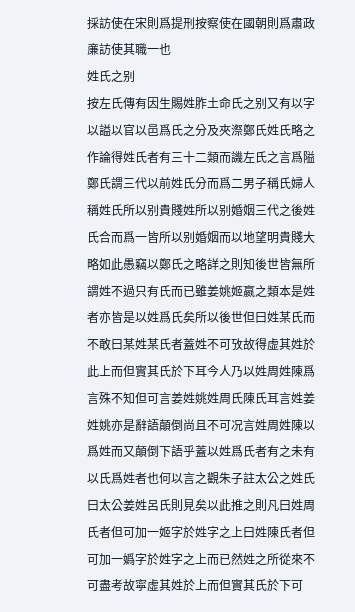採訪使在宋則爲提刑按察使在國朝則爲肅政亷訪使其職一也
姓氏之别
按左氏傳有因生賜姓胙土命氏之别又有以字以謚以官以邑爲氏之分及夾漈鄭氏姓氏略之作論得姓氏者有三十二類而譏左氏之言爲隘鄭氏謂三代以前姓氏分而爲二男子稱氏婦人稱姓氏所以别貴賤姓所以别婚姻三代之後姓氏合而爲一皆所以别婚姻而以地望明貴賤大略如此愚竊以鄭氏之略詳之則知後世皆無所謂姓不過只有氏而已雖姜姚姬嬴之類本是姓者亦皆是以姓爲氏矣所以後世但曰姓某氏而不敢曰某姓某氏者蓋姓不可攷故得虚其姓於此上而但實其氏於下耳今人乃以姓周姓陳爲言殊不知但可言姜姓姚姓周氏陳氏耳言姓姜姓姚亦是辭語顛倒尚且不可况言姓周姓陳以爲姓而又顛倒下語乎蓋以姓爲氏者有之未有以氏爲姓者也何以言之觀朱子註太公之姓氏曰太公姜姓呂氏則見矣以此推之則凡曰姓周氏者但可加一姬字於姓字之上曰姓陳氏者但可加一嬀字於姓字之上而已然姓之所從來不可盡考故寜虛其姓於上而但實其氏於下可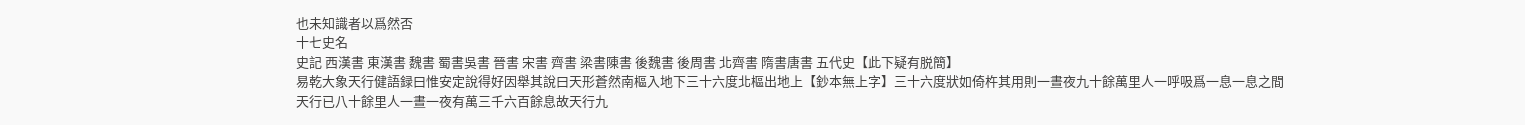也未知識者以爲然否
十七史名
史記 西漢書 東漢書 魏書 蜀書吳書 晉書 宋書 齊書 梁書陳書 後魏書 後周書 北齊書 隋書唐書 五代史【此下疑有脱簡】
易乾大象天行健語録曰惟安定說得好因舉其說曰天形蒼然南樞入地下三十六度北樞出地上【鈔本無上字】三十六度狀如倚杵其用則一晝夜九十餘萬里人一呼吸爲一息一息之間天行已八十餘里人一晝一夜有萬三千六百餘息故天行九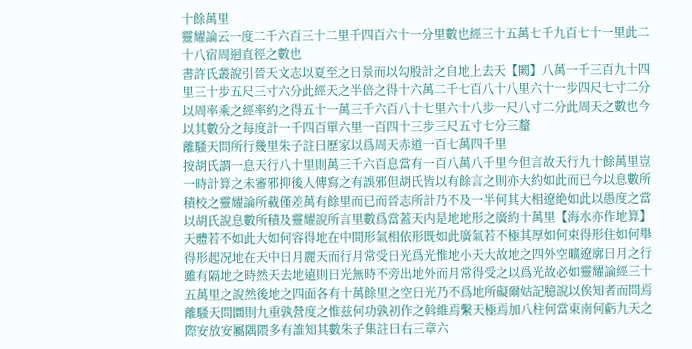十餘萬里
靈耀論云一度二千六百三十二里千四百六十一分里數也經三十五萬七千九百七十一里此二十八宿周迴直徑之數也
書許氏叢說引晉天文志以夏至之日景而以勾股計之自地上去天【闕】八萬一千三百九十四里三十步五尺三寸六分此經天之半倍之得十六萬二千七百八十八里六十一步四尺七寸二分以周率乘之經率約之得五十一萬三千六百八十七里六十八步一尺八寸二分此周天之數也今以其數分之每度計一千四百單六里一百四十三步三尺五寸七分三釐
離騷天問所行幾里朱子註曰歷家以爲周天赤道一百七萬四千里
按胡氏謂一息天行八十里則萬三千六百息當有一百八萬八千里今但言故天行九十餘萬里豈一時計算之未審邪抑後人傳寫之有誤邪但胡氏皆以有餘言之則亦大約如此而已今以息數所積校之靈耀論所載僅差萬有餘里而已而晉志所計乃不及一半何其大相遼絶如此以愚度之當以胡氏說息數所積及靈耀說所言里數爲當蓋天内是地地形之廣約十萬里【海水亦作地算】天體若不如此大如何容得地在中間形氣相依形既如此廣氣若不極其厚如何束得形住如何舉得形起况地在天中日月麗天而行月常受日光爲光惟地小天大故地之四外空曠遼廓日月之行雖有隔地之時然天去地遠則日光無時不旁出地外而月常得受之以爲光故必如靈耀論經三十五萬里之說然後地之四面各有十萬餘里之空日光乃不爲地所礙爾姑記臆說以俟知者而問焉
離騷天問圜則九重孰營度之惟兹何功孰初作之斡維焉繫天極焉加八柱何當東南何虧九天之際安放安屬隅隈多有誰知其數朱子集註曰右三章六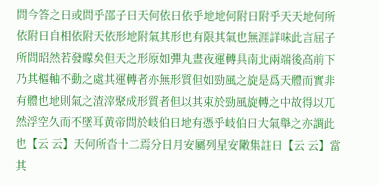問今答之曰或問乎邵子曰天何依曰依乎地地何附曰附乎天天地何所依附曰自相依附天依形地附氣其形也有限其氣也無涯詳味此言屈子所問昭然若發矇矣但天之形原如彈丸晝夜運轉具南北兩端後高前下乃其樞軸不動之處其運轉者亦無形質但如勁風之旋是爲天體而實非有體也地則氣之渣滓聚成形質者但以其束於勁風旋轉之中故得以兀然浮空久而不墜耳黄帝問於岐伯曰地有憑乎岐伯曰大氣舉之亦謂此也【云 云】天何所沓十二焉分日月安屬列星安敶集註曰【云 云】當其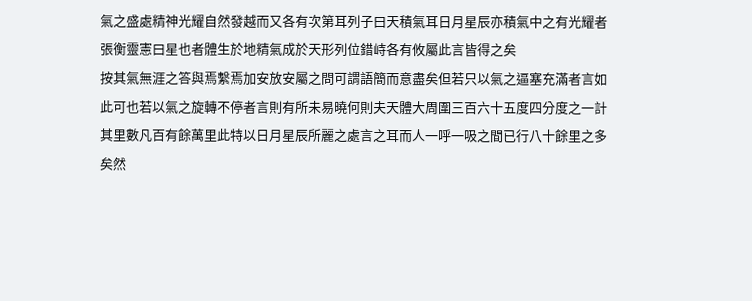氣之盛處精神光耀自然發越而又各有次第耳列子曰天積氣耳日月星辰亦積氣中之有光耀者張衡靈憲曰星也者體生於地精氣成於天形列位錯峙各有攸屬此言皆得之矣
按其氣無涯之答與焉繫焉加安放安屬之問可謂語簡而意盡矣但若只以氣之逼塞充滿者言如此可也若以氣之旋轉不停者言則有所未易曉何則夫天體大周圍三百六十五度四分度之一計其里數凡百有餘萬里此特以日月星辰所麗之處言之耳而人一呼一吸之間已行八十餘里之多矣然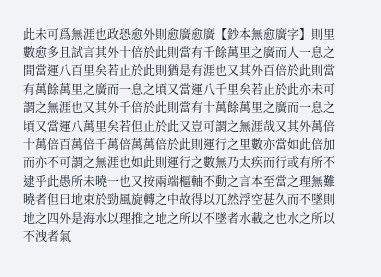此未可爲無涯也政恐愈外則愈廣愈廣【鈔本無愈廣字】則里數愈多且試言其外十倍於此則當有千餘萬里之廣而人一息之間當運八百里矣若止於此則猶是有涯也又其外百倍於此則當有萬餘萬里之廣而一息之頃又當運八千里矣若止於此亦未可謂之無涯也又其外千倍於此則當有十萬餘萬里之廣而一息之頃又當運八萬里矣若但止於此又豈可謂之無涯哉又其外萬倍十萬倍百萬倍千萬倍萬萬倍於此則運行之里數亦當如此倍加而亦不可謂之無涯也如此則運行之數無乃太疾而行或有所不逮乎此愚所未曉一也又按兩端樞軸不動之言本至當之理無難曉者但曰地束於勁風旋轉之中故得以兀然浮空甚久而不墜則地之四外是海水以理推之地之所以不墜者水載之也水之所以不洩者氣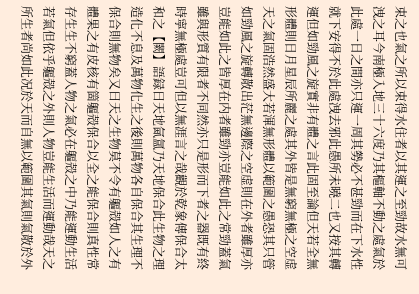束之也氣之所以束得水住者以其運之至勁故水無可洩之耳今南極入地三十六度乃其樞軸不動之處氣於此處一日之間亦只運一周其勢必不甚勁而在下水性就下安得不於此處洩去邪此愚所未曉二也又按其轉運但如勁風之旋實非有體之言此固至論但天若全無形體則日月星辰所麗之處其外皆是無窮無極之空虚天之氣固浩然盛大若渾無形體以範圍之愚恐其只管如勁風之旋轉散出茫無邊際之空虚則在外者雖厚亦豈能如此之皆厚在内者雖勁亦豈能如此之常勁蓋氣雖與形質有限者不同然亦只是形而下者之器既有終時寜無極處豈可但以無涯言之哉觀於乾象傳保合太和之【闕】語録曰天地氤氲乃天地保合此生物之理造化不息及萬物化生之後則萬物各自保合其生理不保合則無物矣又曰天之生物莫不令有軀殻如人之有體果之有皮核有箇軀殻保合以全之能保合則真性常存生生不窮蓋人物之氣必在軀殻之中乃能運動生活若氣但依乎軀殻之外則人物豈能生活而運動哉天之所生者尚如此况於天而自無以範圍其氣則氣散於外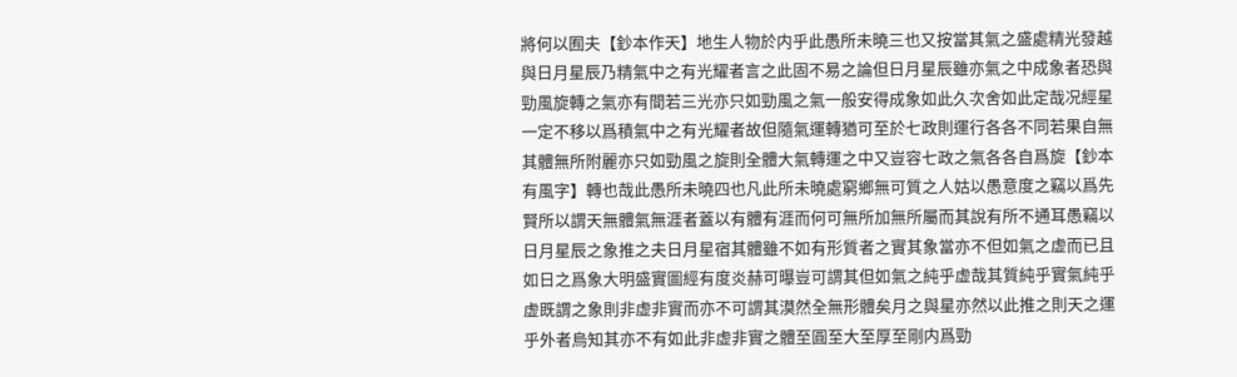將何以囿夫【鈔本作天】地生人物於内乎此愚所未曉三也又按當其氣之盛處精光發越與日月星辰乃精氣中之有光耀者言之此固不易之論但日月星辰雖亦氣之中成象者恐與勁風旋轉之氣亦有間若三光亦只如勁風之氣一般安得成象如此久次舍如此定哉况經星一定不移以爲積氣中之有光耀者故但隨氣運轉猶可至於七政則運行各各不同若果自無其體無所附麗亦只如勁風之旋則全體大氣轉運之中又豈容七政之氣各各自爲旋【鈔本有風字】轉也哉此愚所未曉四也凡此所未曉處窮鄉無可質之人姑以愚意度之竊以爲先賢所以謂天無體氣無涯者蓋以有體有涯而何可無所加無所屬而其說有所不通耳愚竊以日月星辰之象推之夫日月星宿其體雖不如有形質者之實其象當亦不但如氣之虚而已且如日之爲象大明盛實圖經有度炎赫可曝豈可謂其但如氣之純乎虚哉其質純乎實氣純乎虚既謂之象則非虚非實而亦不可謂其漠然全無形體矣月之與星亦然以此推之則天之運乎外者烏知其亦不有如此非虚非實之體至圓至大至厚至剛内爲勁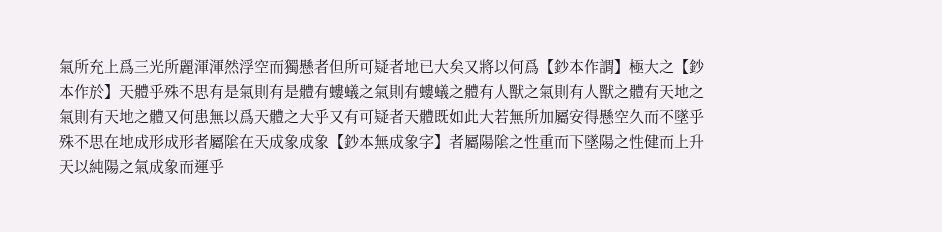氣所充上爲三光所麗渾渾然浮空而獨懸者但所可疑者地已大矣又將以何爲【鈔本作謂】極大之【鈔本作於】天體乎殊不思有是氣則有是體有螻蟻之氣則有螻蟻之體有人獸之氣則有人獸之體有天地之氣則有天地之體又何患無以爲天體之大乎又有可疑者天體既如此大若無所加屬安得懸空久而不墜乎殊不思在地成形成形者屬隂在天成象成象【鈔本無成象字】者屬陽隂之性重而下墜陽之性健而上升天以純陽之氣成象而運乎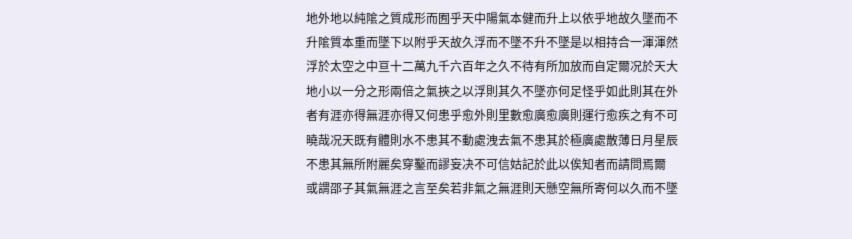地外地以純隂之質成形而囿乎天中陽氣本健而升上以依乎地故久墜而不升隂質本重而墜下以附乎天故久浮而不墜不升不墜是以相持合一渾渾然浮於太空之中亘十二萬九千六百年之久不待有所加放而自定爾况於天大地小以一分之形兩倍之氣挾之以浮則其久不墜亦何足怪乎如此則其在外者有涯亦得無涯亦得又何患乎愈外則里數愈廣愈廣則運行愈疾之有不可曉哉况天既有體則水不患其不動處洩去氣不患其於極廣處散薄日月星辰不患其無所附麗矣穿鑿而謬妄决不可信姑記於此以俟知者而請問焉爾
或謂邵子其氣無涯之言至矣若非氣之無涯則天懸空無所寄何以久而不墜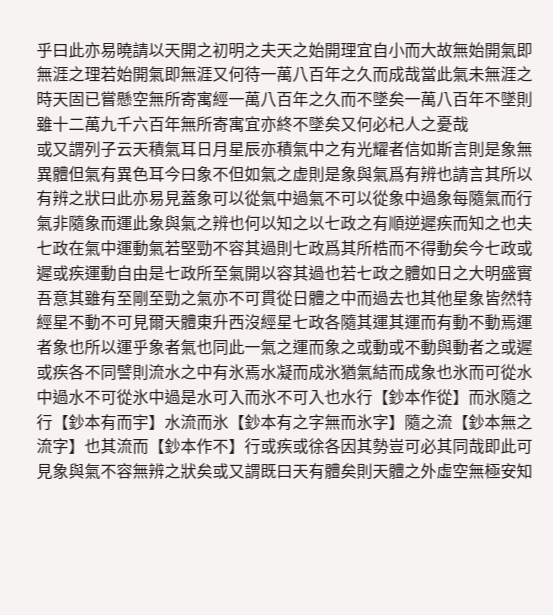乎曰此亦易曉請以天開之初明之夫天之始開理宜自小而大故無始開氣即無涯之理若始開氣即無涯又何待一萬八百年之久而成哉當此氣未無涯之時天固已嘗懸空無所寄寓經一萬八百年之久而不墜矣一萬八百年不墜則雖十二萬九千六百年無所寄寓宜亦終不墜矣又何必杞人之憂哉
或又謂列子云天積氣耳日月星辰亦積氣中之有光耀者信如斯言則是象無異體但氣有異色耳今曰象不但如氣之虚則是象與氣爲有辨也請言其所以有辨之狀曰此亦易見蓋象可以從氣中過氣不可以從象中過象每隨氣而行氣非隨象而運此象與氣之辨也何以知之以七政之有順逆遲疾而知之也夫七政在氣中運動氣若堅勁不容其過則七政爲其所梏而不得動矣今七政或遲或疾運動自由是七政所至氣開以容其過也若七政之體如日之大明盛實吾意其雖有至剛至勁之氣亦不可貫從日體之中而過去也其他星象皆然特經星不動不可見爾天體東升西沒經星七政各隨其運其運而有動不動焉運者象也所以運乎象者氣也同此一氣之運而象之或動或不動與動者之或遲或疾各不同譬則流水之中有氷焉水凝而成氷猶氣結而成象也氷而可從水中過水不可從氷中過是水可入而氷不可入也水行【鈔本作從】而氷隨之行【鈔本有而宇】水流而氷【鈔本有之字無而氷字】隨之流【鈔本無之流字】也其流而【鈔本作不】行或疾或徐各因其勢豈可必其同哉即此可見象與氣不容無辨之狀矣或又謂既曰天有體矣則天體之外虛空無極安知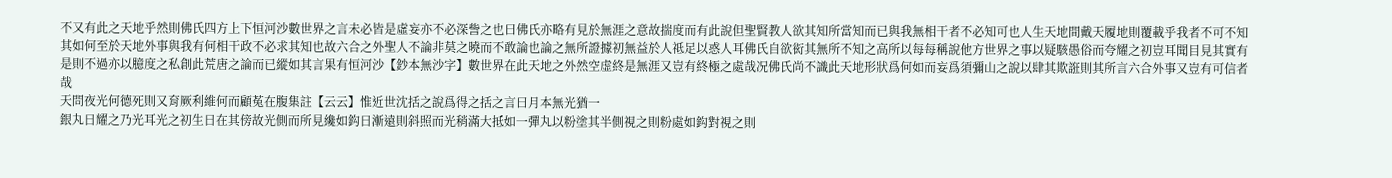不又有此之天地乎然則佛氏四方上下恒河沙數世界之言未必皆是虛妄亦不必深訾之也曰佛氏亦略有見於無涯之意故揣度而有此說但聖賢教人欲其知所當知而已與我無相干者不必知可也人生天地間戴天履地則覆載乎我者不可不知其如何至於天地外事與我有何相干政不必求其知也故六合之外聖人不論非莫之曉而不敢論也論之無所證據初無益於人祗足以惑人耳佛氏自欲衒其無所不知之高所以每每稱說他方世界之事以疑駭愚俗而夸耀之初豈耳聞目見其實有是則不過亦以臆度之私創此荒唐之論而已縱如其言果有恒河沙【鈔本無沙字】數世界在此天地之外然空虚終是無涯又豈有終極之處哉况佛氏尚不識此天地形狀爲何如而妄爲須彌山之說以肆其欺誑則其所言六合外事又豈有可信者哉
天問夜光何德死則又育厥利維何而顧菟在腹集註【云云】惟近世沈括之說爲得之括之言曰月本無光猶一
銀丸日耀之乃光耳光之初生日在其傍故光側而所見纔如鈎日漸遠則斜照而光稍滿大抵如一彈丸以粉塗其半側視之則粉處如鈎對視之則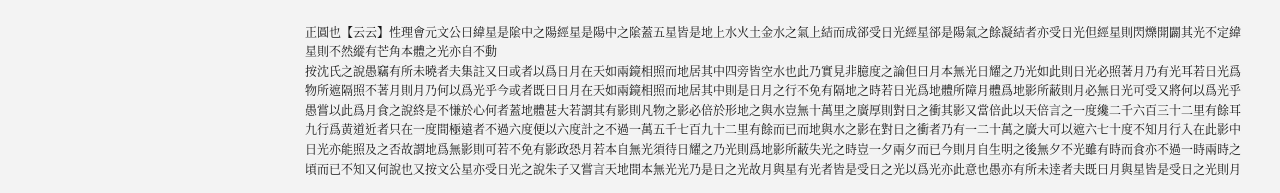正圓也【云云】性理會元文公曰緯星是隂中之陽經星是陽中之隂蓋五星皆是地上水火土金水之氣上結而成郤受日光經星郤是陽氣之餘凝結者亦受日光但經星則閃爍開闢其光不定緯星則不然縱有芒角本體之光亦自不動
按沈氏之說愚竊有所未曉者夫集註又曰或者以爲日月在天如兩鏡相照而地居其中四旁皆空水也此乃實見非臆度之論但曰月本無光日耀之乃光如此則日光必照著月乃有光耳若日光爲物所遮隔照不著月則月乃何以爲光乎今或者既曰日月在天如兩鏡相照而地居其中則是日月之行不免有隔地之時若日光爲地體所障月體爲地影所蔽則月必無日光可受又將何以爲光乎愚嘗以此爲月食之說終是不慊於心何者蓋地體甚大若謂其有影則凡物之影必倍於形地之與水豈無十萬里之廣厚則對日之衝其影又當倍此以天倍言之一度纔二千六百三十二里有餘耳九行爲黄道近者只在一度間極遠者不過六度便以六度計之不過一萬五千七百九十二里有餘而已而地與水之影在對日之衝者乃有一二十萬之廣大可以遮六七十度不知月行入在此影中日光亦能照及之否故謂地爲無影則可若不免有影政恐月若本自無光須待日耀之乃光則爲地影所蔽失光之時豈一夕兩夕而已今則月自生明之後無夕不光雖有時而食亦不過一時兩時之頃而已不知又何說也又按文公星亦受日光之說朱子又嘗言天地間本無光光乃是日之光故月與星有光者皆是受日之光以爲光亦此意也愚亦有所未逹者夫既曰月與星皆是受日之光則月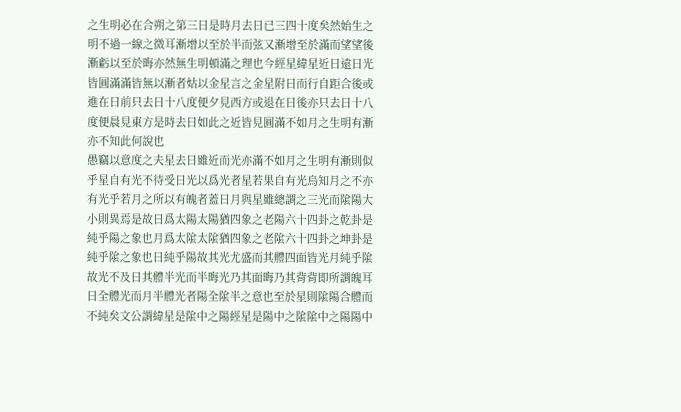之生明必在合朔之第三日是時月去日已三四十度矣然始生之明不過一線之微耳漸增以至於半而弦又漸增至於滿而望望後漸虧以至於晦亦然無生明頓滿之理也今經星緯星近日遠日光皆圓滿滿皆無以漸者姑以金星言之金星附日而行自距合後或進在日前只去日十八度便夕見西方或退在日後亦只去日十八度便晨見東方是時去日如此之近皆見圓滿不如月之生明有漸亦不知此何說也
愚竊以意度之夫星去日雖近而光亦滿不如月之生明有漸則似乎星自有光不待受日光以爲光者星若果自有光烏知月之不亦有光乎若月之所以有魄者蓋日月與星雖總謂之三光而隂陽大小則異焉是故日爲太陽太陽猶四象之老陽六十四卦之乾卦是純乎陽之象也月爲太隂太隂猶四象之老隂六十四卦之坤卦是純乎隂之象也日純乎陽故其光尤盛而其體四面皆光月純乎隂故光不及日其體半光而半晦光乃其面晦乃其背背即所謂魄耳日全體光而月半體光者陽全隂半之意也至於星則隂陽合體而不純矣文公謂緯星是隂中之陽經星是陽中之隂隂中之陽陽中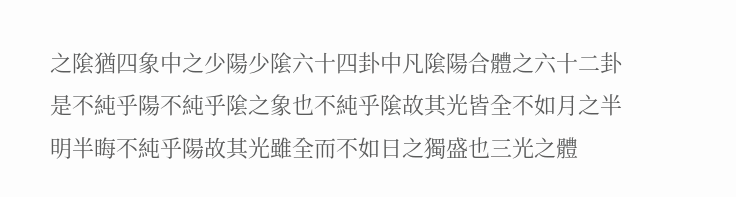之隂猶四象中之少陽少隂六十四卦中凡隂陽合體之六十二卦是不純乎陽不純乎隂之象也不純乎隂故其光皆全不如月之半明半晦不純乎陽故其光雖全而不如日之獨盛也三光之體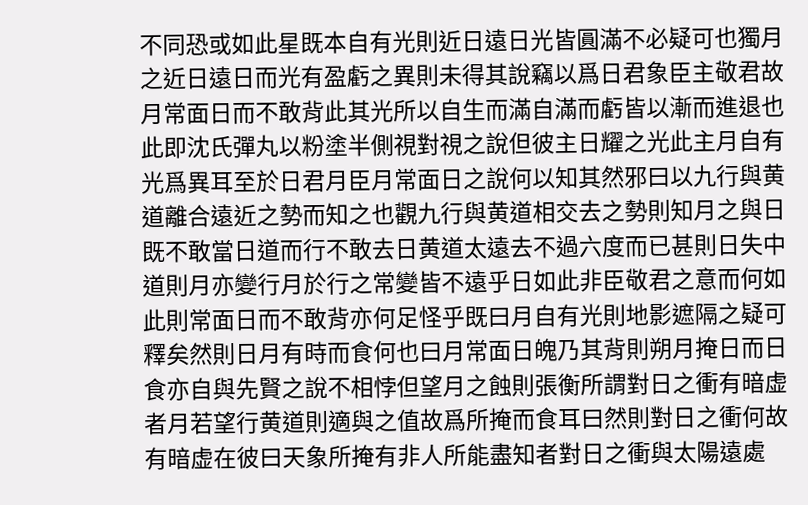不同恐或如此星既本自有光則近日遠日光皆圓滿不必疑可也獨月之近日遠日而光有盈虧之異則未得其說竊以爲日君象臣主敬君故月常面日而不敢背此其光所以自生而滿自滿而虧皆以漸而進退也此即沈氏彈丸以粉塗半側視對視之說但彼主日耀之光此主月自有光爲異耳至於日君月臣月常面日之說何以知其然邪曰以九行與黄道離合遠近之勢而知之也觀九行與黄道相交去之勢則知月之與日既不敢當日道而行不敢去日黄道太遠去不過六度而已甚則日失中道則月亦變行月於行之常變皆不遠乎日如此非臣敬君之意而何如此則常面日而不敢背亦何足怪乎既曰月自有光則地影遮隔之疑可釋矣然則日月有時而食何也曰月常面日魄乃其背則朔月掩日而日食亦自與先賢之說不相悖但望月之蝕則張衡所謂對日之衝有暗虚者月若望行黄道則適與之值故爲所掩而食耳曰然則對日之衝何故有暗虚在彼曰天象所掩有非人所能盡知者對日之衝與太陽遠處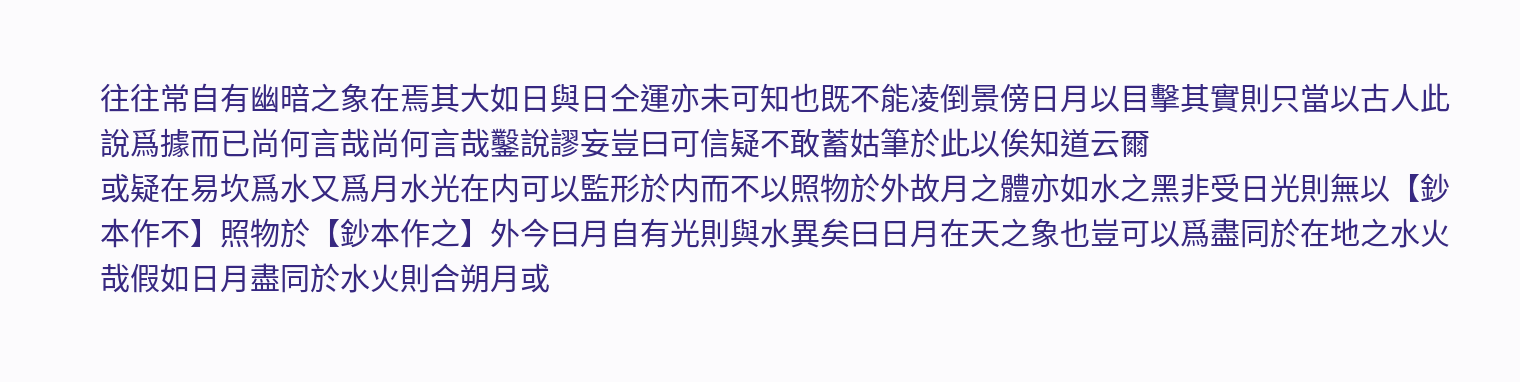往往常自有幽暗之象在焉其大如日與日仝運亦未可知也既不能凌倒景傍日月以目擊其實則只當以古人此說爲據而已尚何言哉尚何言哉鑿說謬妄豈曰可信疑不敢蓄姑筆於此以俟知道云爾
或疑在易坎爲水又爲月水光在内可以監形於内而不以照物於外故月之體亦如水之黑非受日光則無以【鈔本作不】照物於【鈔本作之】外今曰月自有光則與水異矣曰日月在天之象也豈可以爲盡同於在地之水火哉假如日月盡同於水火則合朔月或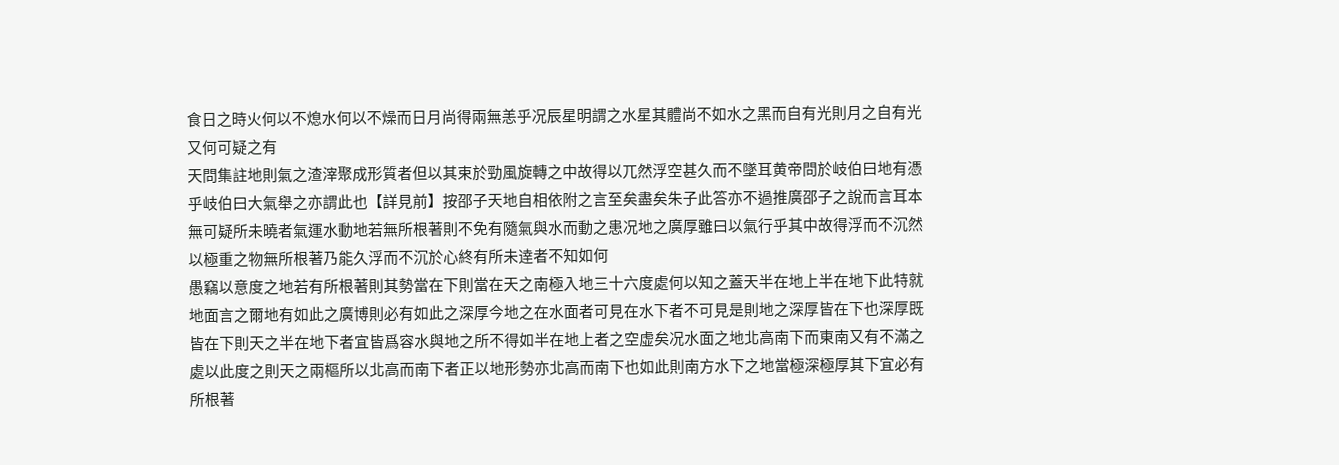食日之時火何以不熄水何以不燥而日月尚得兩無恙乎况辰星明謂之水星其體尚不如水之黑而自有光則月之自有光又何可疑之有
天問集註地則氣之渣滓聚成形質者但以其束於勁風旋轉之中故得以兀然浮空甚久而不墜耳黄帝問於岐伯曰地有憑乎岐伯曰大氣舉之亦謂此也【詳見前】按邵子天地自相依附之言至矣盡矣朱子此答亦不過推廣邵子之說而言耳本無可疑所未曉者氣運水動地若無所根著則不免有隨氣與水而動之患况地之廣厚雖曰以氣行乎其中故得浮而不沉然以極重之物無所根著乃能久浮而不沉於心終有所未逹者不知如何
愚竊以意度之地若有所根著則其勢當在下則當在天之南極入地三十六度處何以知之蓋天半在地上半在地下此特就地面言之爾地有如此之廣博則必有如此之深厚今地之在水面者可見在水下者不可見是則地之深厚皆在下也深厚既皆在下則天之半在地下者宜皆爲容水與地之所不得如半在地上者之空虚矣况水面之地北高南下而東南又有不滿之處以此度之則天之兩樞所以北高而南下者正以地形勢亦北高而南下也如此則南方水下之地當極深極厚其下宜必有所根著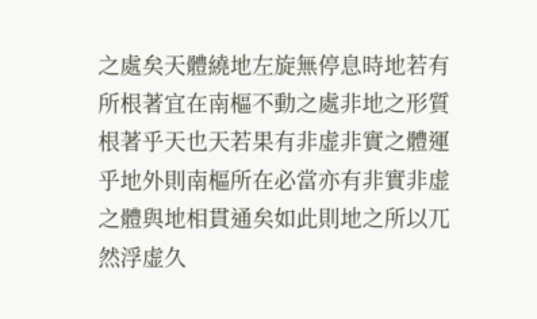之處矣天體繞地左旋無停息時地若有所根著宜在南樞不動之處非地之形質根著乎天也天若果有非虚非實之體運乎地外則南樞所在必當亦有非實非虚之體與地相貫通矣如此則地之所以兀然浮虚久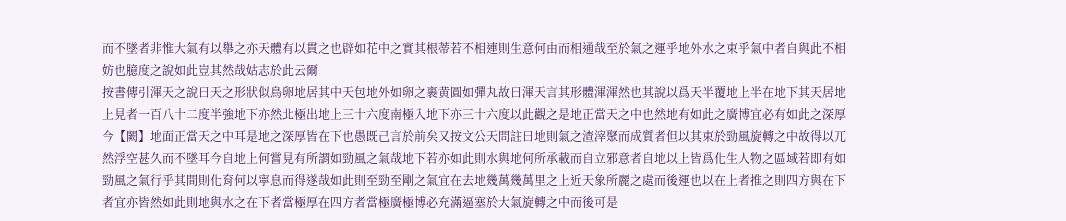而不墜者非惟大氣有以舉之亦天體有以貫之也辟如花中之實其根蒂若不相連則生意何由而相通哉至於氣之運乎地外水之束乎氣中者自與此不相妨也臆度之說如此豈其然哉姑志於此云爾
按書傳引渾天之說曰天之形狀似鳥卵地居其中天包地外如卵之裹黄圓如彈丸故曰渾天言其形體渾渾然也其說以爲天半覆地上半在地下其天居地上見者一百八十二度半強地下亦然北極出地上三十六度南極入地下亦三十六度以此觀之是地正當天之中也然地有如此之廣博宜必有如此之深厚今【闕】地面正當天之中耳是地之深厚皆在下也愚既己言於前矣又按文公天問註曰地則氣之渣滓聚而成質者但以其束於勁風旋轉之中故得以兀然浮空甚久而不墜耳今自地上何嘗見有所謂如勁風之氣哉地下若亦如此則水與地何所承載而自立邪意者自地以上皆爲化生人物之區域若即有如勁風之氣行乎其間則化育何以寜息而得遂哉如此則至勁至剛之氣宜在去地幾萬幾萬里之上近天象所麗之處而後運也以在上者推之則四方與在下者宜亦皆然如此則地與水之在下者當極厚在四方者當極廣極博必充滿逼塞於大氣旋轉之中而後可是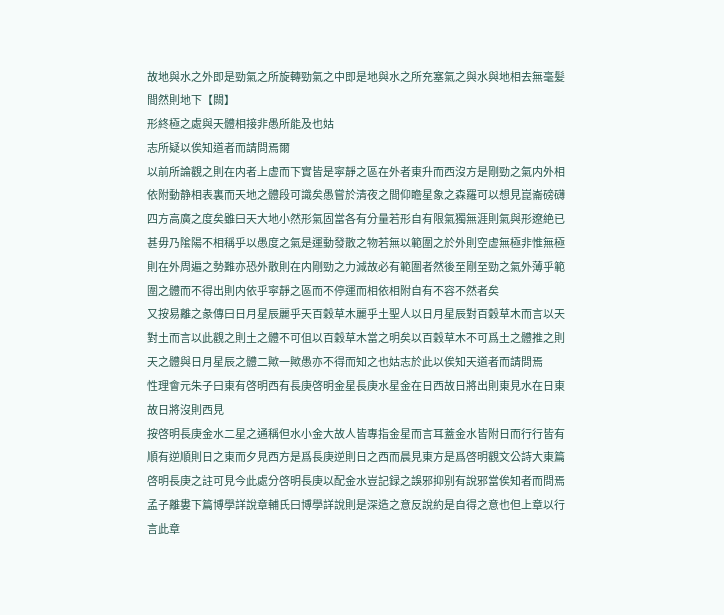故地與水之外即是勁氣之所旋轉勁氣之中即是地與水之所充塞氣之與水與地相去無毫髪間然則地下【闕】
形終極之處與天體相接非愚所能及也姑
志所疑以俟知道者而請問焉爾
以前所論觀之則在内者上虚而下實皆是寜靜之區在外者東升而西沒方是剛勁之氣内外相依附動静相表裏而天地之體段可識矣愚嘗於清夜之間仰瞻星象之森羅可以想見崑崙磅礴四方高廣之度矣雖曰天大地小然形氣固當各有分量若形自有限氣獨無涯則氣與形遼絶已甚毋乃隂陽不相稱乎以愚度之氣是運動發散之物若無以範圍之於外則空虚無極非惟無極則在外周遍之勢難亦恐外散則在内剛勁之力減故必有範圍者然後至剛至勁之氣外薄乎範圍之體而不得出則内依乎寜靜之區而不停運而相依相附自有不容不然者矣
又按易離之彖傳曰日月星辰麗乎天百穀草木麗乎土聖人以日月星辰對百穀草木而言以天對土而言以此觀之則土之體不可伹以百穀草木當之明矣以百穀草木不可爲土之體推之則天之體與日月星辰之體二歟一歟愚亦不得而知之也姑志於此以俟知天道者而請問焉
性理會元朱子曰東有啓明西有長庚啓明金星長庚水星金在日西故日將出則東見水在日東故日將沒則西見
按啓明長庚金水二星之通稱但水小金大故人皆專指金星而言耳蓋金水皆附日而行行皆有順有逆順則日之東而夕見西方是爲長庚逆則日之西而晨見東方是爲啓明觀文公詩大東篇啓明長庚之註可見今此處分啓明長庚以配金水豈記録之誤邪抑别有說邪當俟知者而問焉
孟子離婁下篇博學詳說章輔氏曰博學詳說則是深造之意反說約是自得之意也但上章以行言此章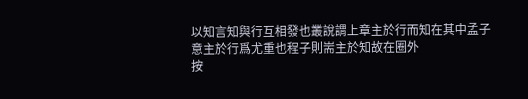以知言知與行互相發也叢說謂上章主於行而知在其中孟子意主於行爲尤重也程子則耑主於知故在圈外
按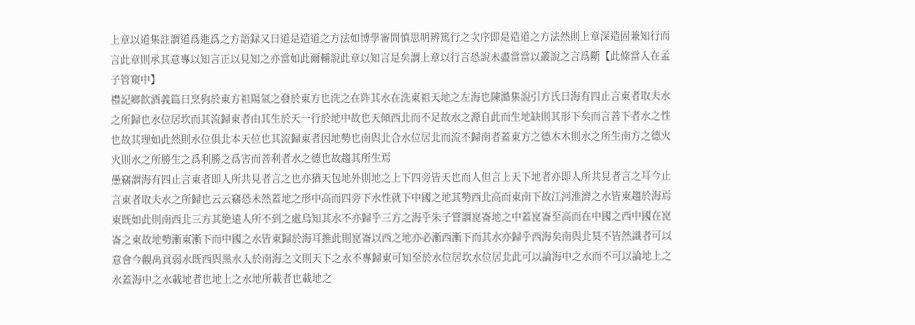上章以道集註謂道爲進爲之方語録又曰道是造道之方法如博學審問慎思明辨篤行之次序即是造道之方法然則上章深造固兼知行而言此章則承其意專以知言正以見知之亦當如此爾輔說此章以知言是矣謂上章以行言恐說未盡當當以叢說之言爲斷【此條當入在孟子管窺中】
禮記鄉飲酒義篇曰烹狗於東方祖陽氣之發於東方也洗之在阼其水在洗東祖天地之左海也陳澔集說引方氏曰海有四止言東者取夫水之所歸也水位居坎而其流歸東者由其生於天一行於地中故也天傾西北而不足故水之源自此而生地缺則其形下矣而言善下者水之性也故其理如此然則水位俱北本天位也其流歸東者因地勢也南與北合水位居北而流不歸南者蓋東方之德木木則水之所生南方之德火火則水之所勝生之爲利勝之爲害而善利者水之德也故趨其所生焉
愚竊謂海有四止言東者即人所共見者言之也亦猶天包地外則地之上下四旁皆天也而人但言上天下地者亦即人所共見者言之耳今止言東者取夫水之所歸也云云竊恐未然蓋地之形中高而四旁下水性就下中國之地其勢西北高而東南下故江河淮濟之水皆東趨於海焉東既如此則南西北三方其絶遠人所不到之處烏知其水不亦歸乎三方之海乎朱子嘗謂崑崙地之中蓋崑崙至高而在中國之西中國在崑崙之東故地勢漸東漸下而中國之水皆東歸於海耳推此則崑崙以西之地亦必漸西漸下而其水亦歸乎西海矣南與北莫不皆然識者可以意會今觀禹貢弱水既西與黑水入於南海之文則天下之水不專歸東可知至於水位居坎水位居北此可以論海中之水而不可以論地上之水蓋海中之水載地者也地上之水地所載者也載地之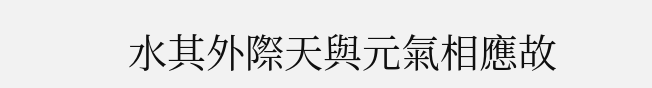水其外際天與元氣相應故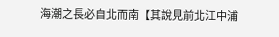海潮之長必自北而南【其說見前北江中浦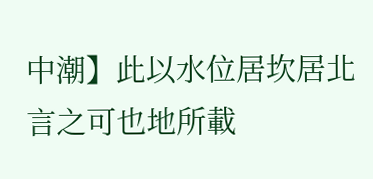中潮】此以水位居坎居北言之可也地所載